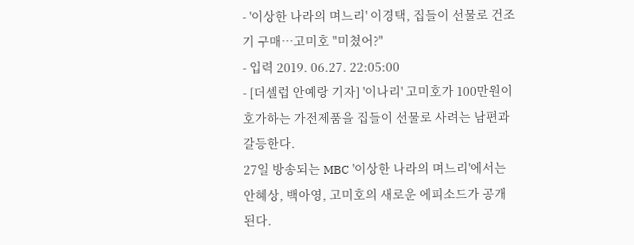- '이상한 나라의 며느리' 이경택, 집들이 선물로 건조기 구매…고미호 "미쳤어?"
- 입력 2019. 06.27. 22:05:00
- [더셀럽 안예랑 기자] '이나리' 고미호가 100만원이 호가하는 가전제품을 집들이 선물로 사려는 남편과 갈등한다.
27일 방송되는 MBC '이상한 나라의 며느리'에서는 안혜상, 백아영, 고미호의 새로운 에피소드가 공개된다.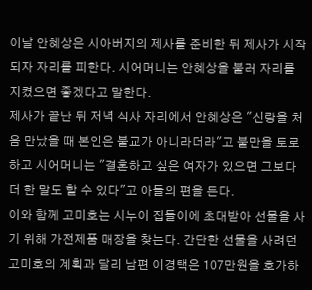이날 안혜상은 시아버지의 제사를 준비한 뒤 제사가 시작되자 자리를 피한다. 시어머니는 안혜상을 불러 자리를 지켰으면 좋겠다고 말한다.
제사가 끝난 뒤 저녁 식사 자리에서 안혜상은 "신랑을 처음 만났을 때 본인은 불교가 아니라더라"고 불만을 토로하고 시어머니는 "결혼하고 싶은 여자가 있으면 그보다 더 한 말도 할 수 있다"고 아들의 편을 든다.
이와 함께 고미호는 시누이 집들이에 초대받아 선물을 사기 위해 가전제품 매장을 찾는다. 간단한 선물을 사려던 고미호의 계획과 달리 남편 이경택은 107만원을 호가하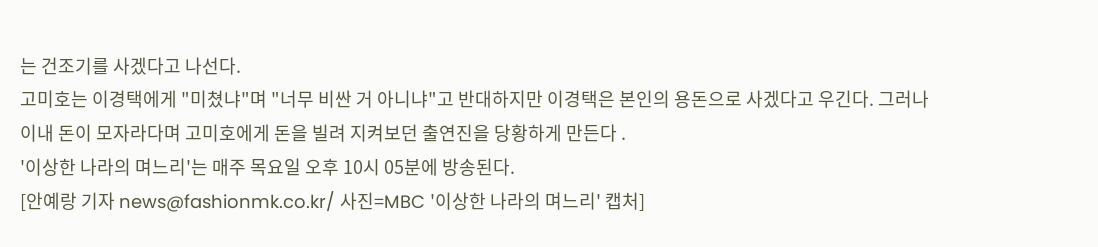는 건조기를 사겠다고 나선다.
고미호는 이경택에게 "미쳤냐"며 "너무 비싼 거 아니냐"고 반대하지만 이경택은 본인의 용돈으로 사겠다고 우긴다. 그러나 이내 돈이 모자라다며 고미호에게 돈을 빌려 지켜보던 출연진을 당황하게 만든다 .
'이상한 나라의 며느리'는 매주 목요일 오후 10시 05분에 방송된다.
[안예랑 기자 news@fashionmk.co.kr/ 사진=MBC '이상한 나라의 며느리' 캡처]